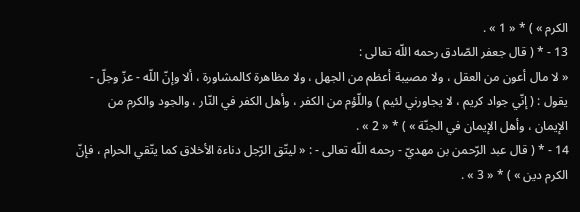الكرم » ) * « 1 » .
13 - * ( قال جعفر الصّادق رحمه اللّه تعالى :
« لا مال أعون من العقل ، ولا مصيبة أعظم من الجهل ، ولا مظاهرة كالمشاورة ، ألا وإنّ اللّه - عزّ وجلّ - يقول : ( إنّي جواد كريم ، لا يجاورني لئيم ) واللّؤم من الكفر ، وأهل الكفر في النّار ، والجود والكرم من الإيمان ، وأهل الإيمان في الجنّة » ) * « 2 » .
14 - * ( قال عبد الرّحمن بن مهديّ - رحمه اللّه تعالى - : « ليتّق الرّجل دناءة الأخلاق كما يتّقي الحرام ، فإنّ الكرم دين » ) * « 3 » .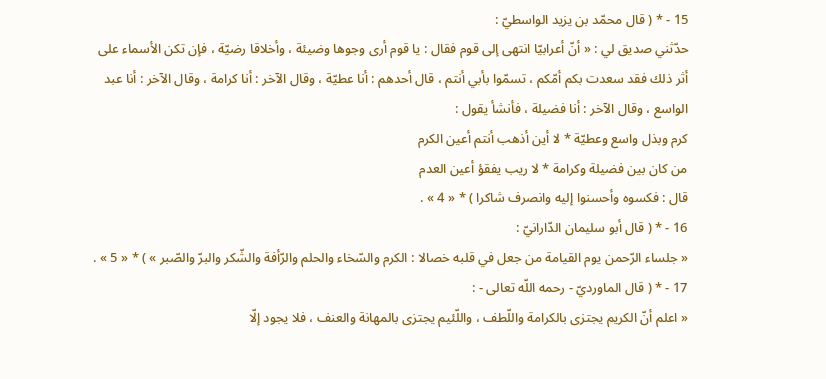15 - * ( قال محمّد بن يزيد الواسطيّ :
حدّثني صديق لي : « أنّ أعرابيّا انتهى إلى قوم فقال : يا قوم أرى وجوها وضيئة ، وأخلاقا رضيّة ، فإن تكن الأسماء على أثر ذلك فقد سعدت بكم أمّكم ، تسمّوا بأبي أنتم ، قال أحدهم : أنا عطيّة ، وقال الآخر : أنا كرامة ، وقال الآخر : أنا عبد الواسع ، وقال الآخر : أنا فضيلة ، فأنشأ يقول :
كرم وبذل واسع وعطيّة * لا أين أذهب أنتم أعين الكرم
من كان بين فضيلة وكرامة * لا ريب يفقؤ أعين العدم
قال : فكسوه وأحسنوا إليه وانصرف شاكرا ) * « 4 » .
16 - * ( قال أبو سليمان الدّارانيّ :
« جلساء الرّحمن يوم القيامة من جعل في قلبه خصالا : الكرم والسّخاء والحلم والرّأفة والشّكر والبرّ والصّبر » ) * « 5 » .
17 - * ( قال الماورديّ - رحمه اللّه تعالى - :
« اعلم أنّ الكريم يجتزى بالكرامة واللّطف ، واللّئيم يجتزى بالمهانة والعنف ، فلا يجود إلّا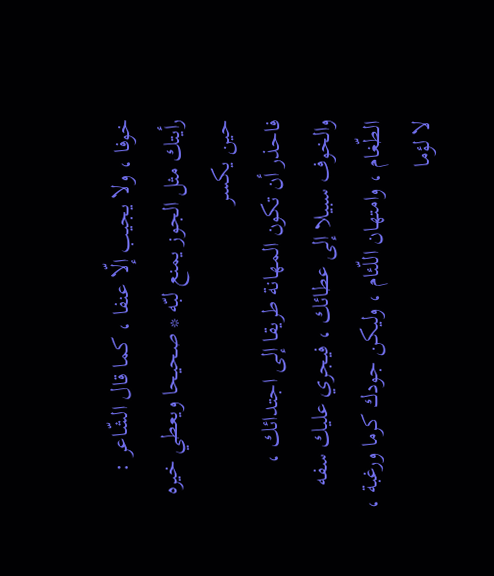خوفا ، ولا يجيب إلّا عنفا ، كما قال الشّاعر :
رأيتك مثل الجوز يمنع لبّه * صحيحا ويعطي خيره حين يكسر
فاحذر أن تكون المهانة طريقا إلى اجتدائك ، والخوف سبيلا إلى عطائك ، فيجري عليك سفه الطّغام ، وامتهان اللّئام ، وليكن جودك كرما ورغبة ، لا لؤما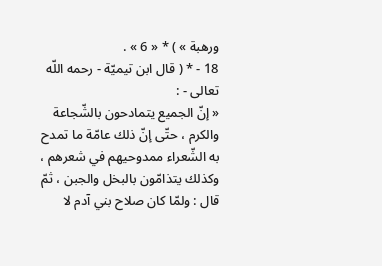ورهبة » ) * « 6 » .
18 - * ( قال ابن تيميّة - رحمه اللّه تعالى - :
« إنّ الجميع يتمادحون بالشّجاعة والكرم ، حتّى إنّ ذلك عامّة ما تمدح به الشّعراء ممدوحيهم في شعرهم ، وكذلك يتذامّون بالبخل والجبن ، ثمّ قال : ولمّا كان صلاح بني آدم لا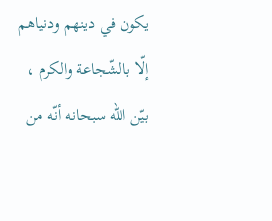يكون في دينهم ودنياهم إلّا بالشّجاعة والكرم ، بيّن اللّه سبحانه أنّه من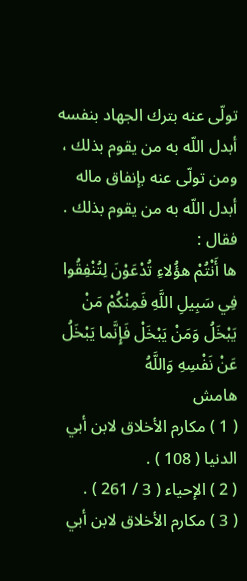تولّى عنه بترك الجهاد بنفسه أبدل اللّه به من يقوم بذلك ، ومن تولّى عنه بإنفاق ماله أبدل اللّه به من يقوم بذلك .
فقال :
ها أَنْتُمْ هؤُلاءِ تُدْعَوْنَ لِتُنْفِقُوا فِي سَبِيلِ اللَّهِ فَمِنْكُمْ مَنْ يَبْخَلُ وَمَنْ يَبْخَلْ فَإِنَّما يَبْخَلُ عَنْ نَفْسِهِ وَاللَّهُ
هامش
( 1 ) مكارم الأخلاق لابن أبي الدنيا ( 108 ) .
( 2 ) الإحياء ( 3 / 261 ) .
( 3 ) مكارم الأخلاق لابن أبي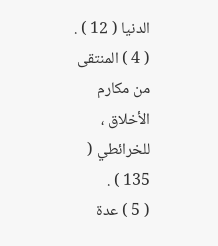الدنيا ( 12 ) .
( 4 ) المنتقى من مكارم الأخلاق ، للخرائطي ( 135 ) .
( 5 ) عدة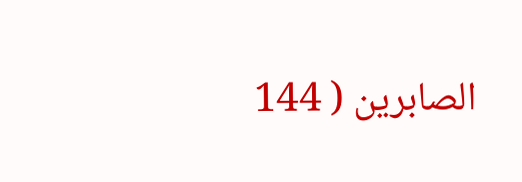الصابرين ( 144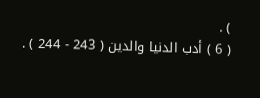) .
( 6 ) أدب الدنيا والدين ( 243 - 244 ) .